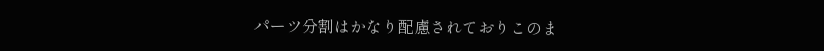パーツ分割はかなり配慮されておりこのま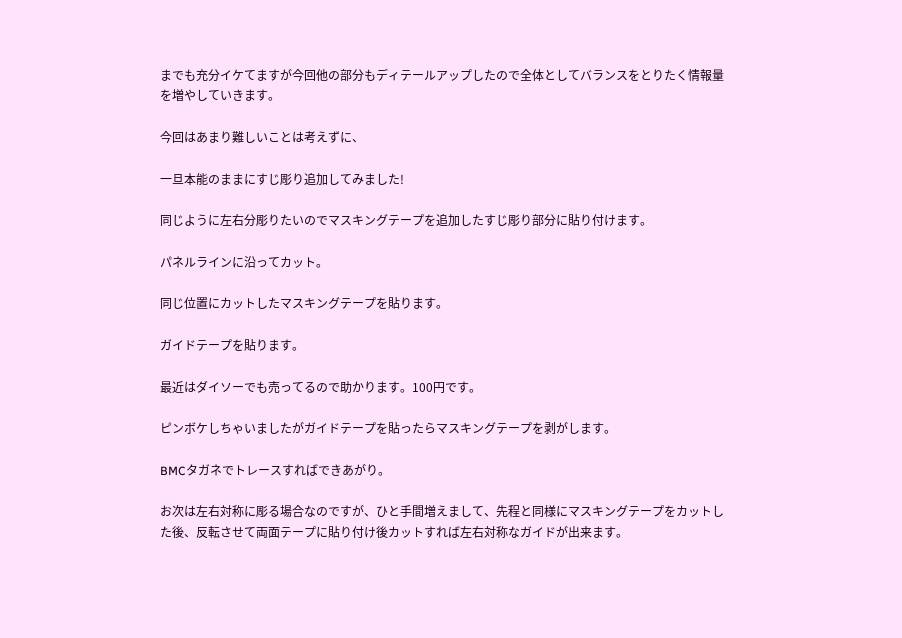までも充分イケてますが今回他の部分もディテールアップしたので全体としてバランスをとりたく情報量を増やしていきます。

今回はあまり難しいことは考えずに、

一旦本能のままにすじ彫り追加してみました!

同じように左右分彫りたいのでマスキングテープを追加したすじ彫り部分に貼り付けます。

パネルラインに沿ってカット。

同じ位置にカットしたマスキングテープを貼ります。

ガイドテープを貼ります。

最近はダイソーでも売ってるので助かります。100円です。

ピンボケしちゃいましたがガイドテープを貼ったらマスキングテープを剥がします。

BMCタガネでトレースすればできあがり。

お次は左右対称に彫る場合なのですが、ひと手間増えまして、先程と同様にマスキングテープをカットした後、反転させて両面テープに貼り付け後カットすれば左右対称なガイドが出来ます。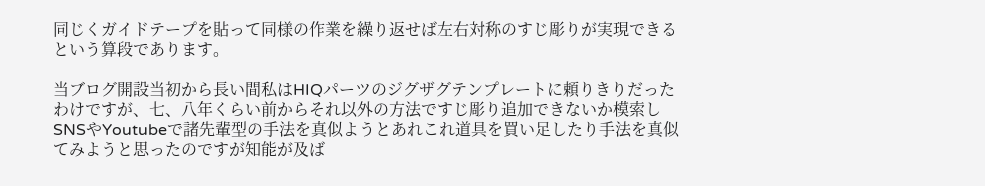同じくガイドテープを貼って同様の作業を繰り返せば左右対称のすじ彫りが実現できるという算段であります。

当ブログ開設当初から長い間私はHIQパーツのジグザグテンプレートに頼りきりだったわけですが、七、八年くらい前からそれ以外の方法ですじ彫り追加できないか模索しSNSやYoutubeで諸先輩型の手法を真似ようとあれこれ道具を買い足したり手法を真似てみようと思ったのですが知能が及ば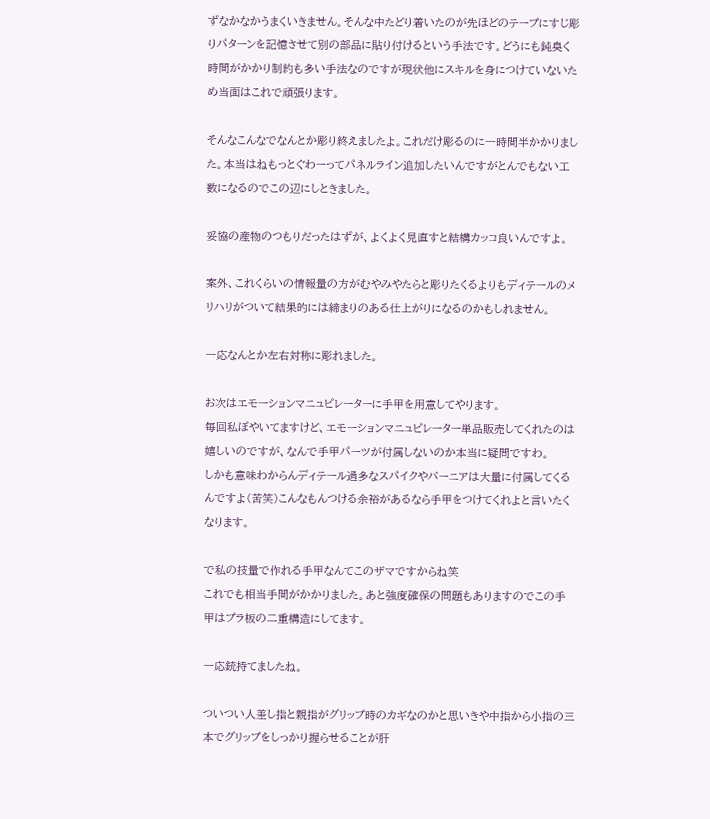ずなかなかうまくいきません。そんな中たどり着いたのが先ほどのテープにすじ彫りパターンを記憶させて別の部品に貼り付けるという手法です。どうにも鈍臭く時間がかかり制約も多い手法なのですが現状他にスキルを身につけていないため当面はこれで頑張ります。

そんなこんなでなんとか彫り終えましたよ。これだけ彫るのに一時間半かかりました。本当はねもっとぐわーってパネルライン追加したいんですがとんでもない工数になるのでこの辺にしときました。

妥協の産物のつもりだったはずが、よくよく見直すと結構カッコ良いんですよ。

案外、これくらいの情報量の方がむやみやたらと彫りたくるよりもディテールのメリハリがついて結果的には締まりのある仕上がりになるのかもしれません。

一応なんとか左右対称に彫れました。

お次はエモーションマニュピレーターに手甲を用意してやります。
毎回私ぼやいてますけど、エモーションマニュピレーター単品販売してくれたのは嬉しいのですが、なんで手甲パーツが付属しないのか本当に疑問ですわ。
しかも意味わからんディテール過多なスパイクやバーニアは大量に付属してくるんですよ(苦笑)こんなもんつける余裕があるなら手甲をつけてくれよと言いたくなります。

で私の技量で作れる手甲なんてこのザマですからね笑
これでも相当手間がかかりました。あと強度確保の問題もありますのでこの手甲はプラ板の二重構造にしてます。

一応銃持てましたね。

ついつい人差し指と親指がグリップ時のカギなのかと思いきや中指から小指の三本でグリップをしっかり握らせることが肝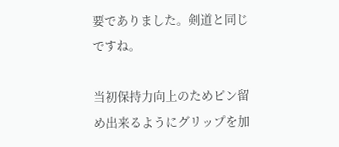要でありました。剣道と同じですね。

当初保持力向上のためピン留め出来るようにグリップを加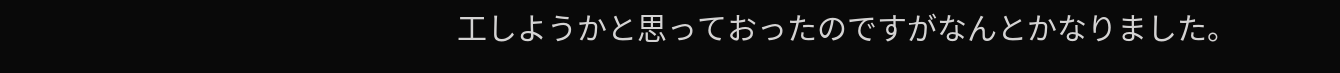工しようかと思っておったのですがなんとかなりました。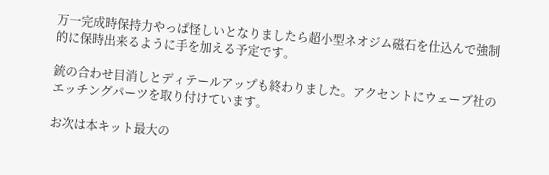万一完成時保持力やっぱ怪しいとなりましたら超小型ネオジム磁石を仕込んで強制的に保時出来るように手を加える予定です。

銃の合わせ目消しとディテールアップも終わりました。アクセントにウェーブ社のエッチングパーツを取り付けています。

お次は本キット最大の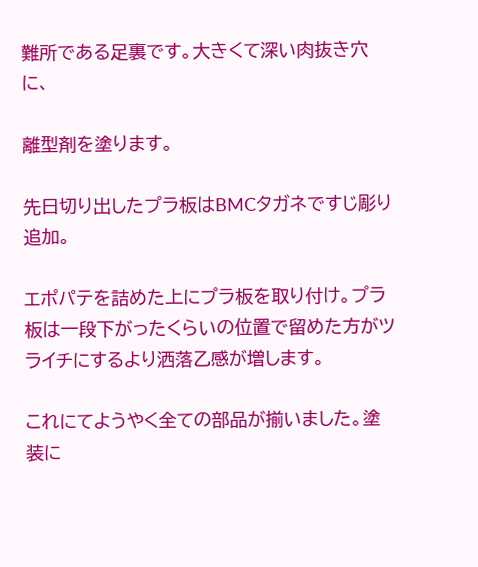難所である足裏です。大きくて深い肉抜き穴に、

離型剤を塗ります。

先日切り出したプラ板はBMCタガネですじ彫り追加。

エポパテを詰めた上にプラ板を取り付け。プラ板は一段下がったくらいの位置で留めた方がツライチにするより洒落乙感が増します。

これにてようやく全ての部品が揃いました。塗装に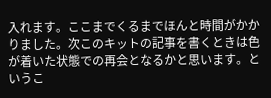入れます。ここまでくるまでほんと時間がかかりました。次このキットの記事を書くときは色が着いた状態での再会となるかと思います。というこ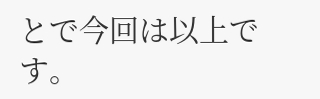とで今回は以上です。